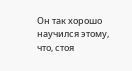Он так хорошо научился этому, что, стоя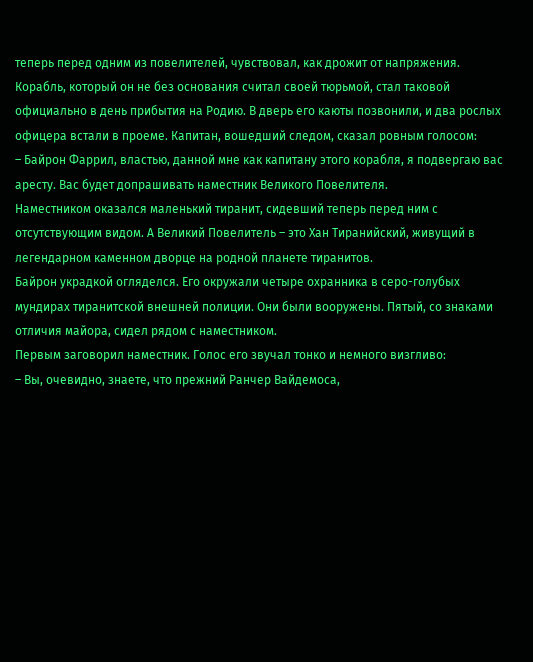теперь перед одним из повелителей, чувствовал, как дрожит от напряжения.
Корабль, который он не без основания считал своей тюрьмой, стал таковой официально в день прибытия на Родию. В дверь его каюты позвонили, и два рослых офицера встали в проеме. Капитан, вошедший следом, сказал ровным голосом:
– Байрон Фаррил, властью, данной мне как капитану этого корабля, я подвергаю вас аресту. Вас будет допрашивать наместник Великого Повелителя.
Наместником оказался маленький тиранит, сидевший теперь перед ним с отсутствующим видом. А Великий Повелитель – это Хан Тиранийский, живущий в легендарном каменном дворце на родной планете тиранитов.
Байрон украдкой огляделся. Его окружали четыре охранника в серо-голубых мундирах тиранитской внешней полиции. Они были вооружены. Пятый, со знаками отличия майора, сидел рядом с наместником.
Первым заговорил наместник. Голос его звучал тонко и немного визгливо:
– Вы, очевидно, знаете, что прежний Ранчер Вайдемоса,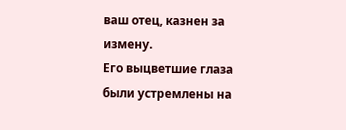ваш отец, казнен за измену.
Его выцветшие глаза были устремлены на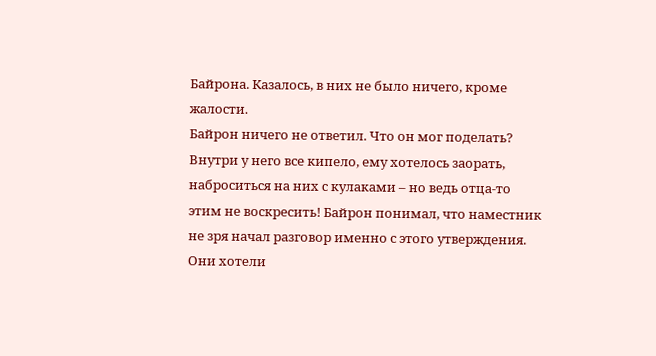Байрона. Казалось, в них не было ничего, кроме жалости.
Байрон ничего не ответил. Что он мог поделать? Внутри у него все кипело, ему хотелось заорать, наброситься на них с кулаками – но ведь отца-то этим не воскресить! Байрон понимал, что наместник не зря начал разговор именно с этого утверждения. Они хотели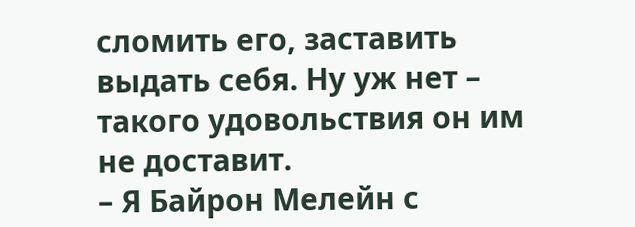сломить его, заставить выдать себя. Ну уж нет – такого удовольствия он им не доставит.
– Я Байрон Мелейн с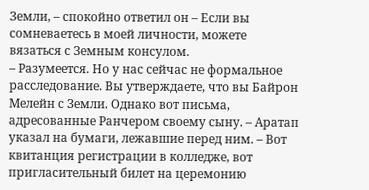Земли, – спокойно ответил он – Если вы сомневаетесь в моей личности, можете вязаться с Земным консулом.
– Разумеется. Но у нас сейчас не формальное расследование. Вы утверждаете, что вы Байрон Мелейн с Земли. Однако вот письма, адресованные Ранчером своему сыну. – Аратап указал на бумаги, лежавшие перед ним. – Вот квитанция регистрации в колледже, вот пригласительный билет на церемонию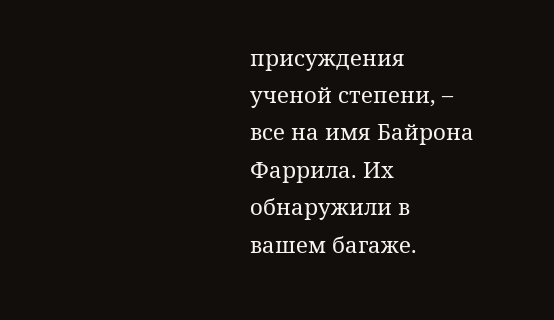присуждения ученой степени, – все на имя Байрона Фаррила. Их обнаружили в вашем багаже.